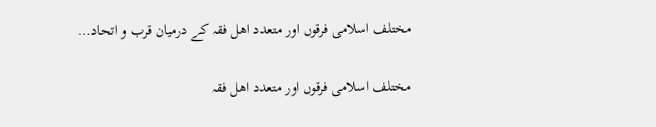مختلف اسلامی فرقوں اور متعدد اھل فقہ کے درمیان قرب و اتحاد…

مختلف اسلامی فرقوں اور متعدد اھل فقہ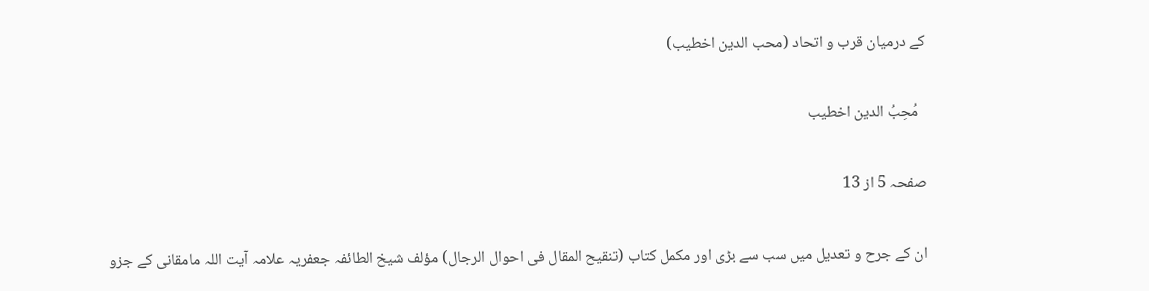کے درمیان قرب و اتحاد (محب الدین اخطیب)

  مُحِبُ الدین اخطیب

صفحہ 5 از 13

ان کے جرح و تعدیل میں سب سے بڑی اور مکمل کتاب (تنقیح المقال فی احوال الرجال) مؤلف شیخ الطائفہ جعفریہ علامہ آیت اللہ مامقانی کے جزو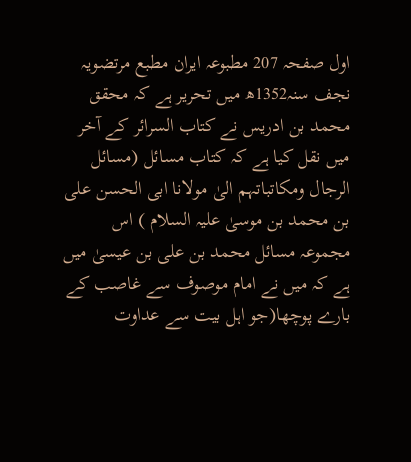اول صفحہ 207 مطبوعہ ایران مطبع مرتضویہ نجف سنہ1352ھ میں تحریر ہے کہ محقق محمد بن ادریس نے کتاب السرائر کے آخر میں نقل کیا ہے کہ کتاب مسائل (مسائل الرجال ومکاتباتہم الیٰ مولانا ابی الحسن علی بن محمد بن موسیٰ علیہ السلام ) اس مجموعہ مسائل محمد بن علی بن عیسیٰ میں ہے کہ میں نے امام موصوف سے غاصب کے بارے پوچھا(جو اہل بیت سے عداوت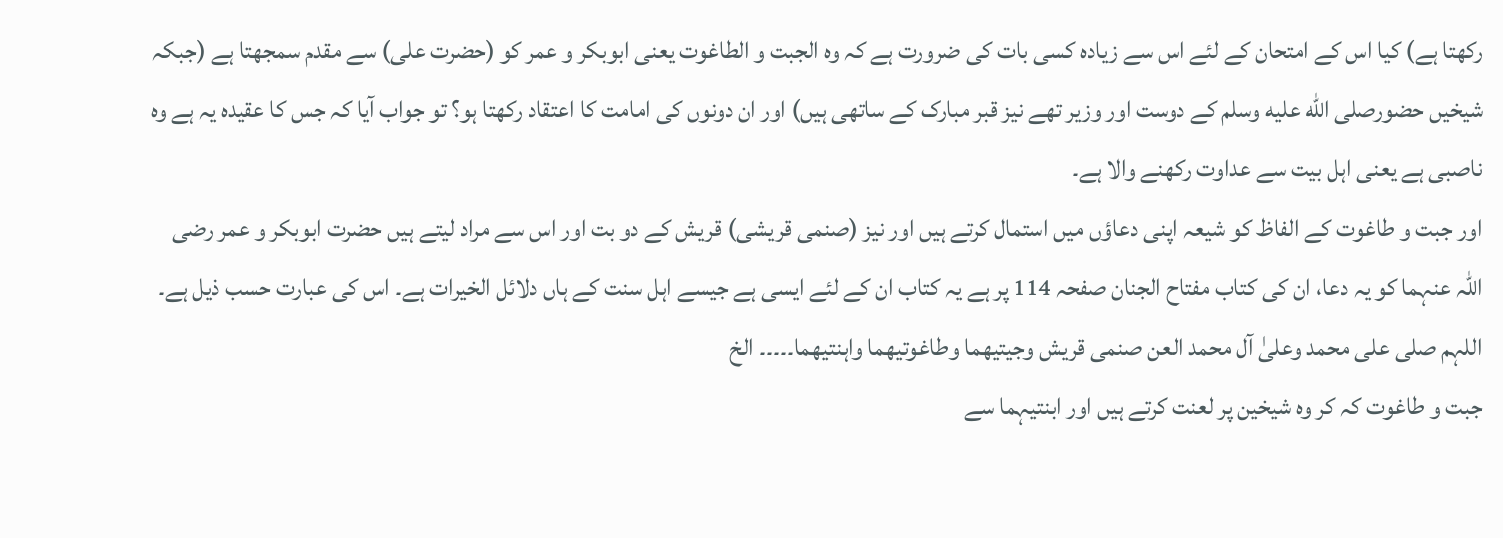رکھتا ہے) کیا اس کے امتحان کے لئے اس سے زیادہ کسی بات کی ضرورت ہے کہ وہ الجبت و الطاغوت یعنی ابوبکر و عمر کو (حضرت علی) سے مقدم سمجھتا ہے (جبکہ شیخیں حضورصلى الله عليه وسلم کے دوست اور وزیر تھے نیز قبر مبارک کے ساتھی ہیں) اور ان دونوں کی امامت کا اعتقاد رکھتا ہو؟ تو جواب آیا کہ جس کا عقیدہ یہ ہے وہ ناصبی ہے یعنی اہل بیت سے عداوت رکھنے والا ہے۔
اور جبت و طاغوت کے الفاظ کو شیعہ اپنی دعاؤں میں استمال کرتے ہیں اور نیز (صنمی قریشی) قریش کے دو بت اور اس سے مراد لیتے ہیں حضرت ابوبکر و عمر رضی اللہ عنہما کو یہ دعا، ان کی کتاب مفتاح الجنان صفحہ 114 پر ہے یہ کتاب ان کے لئے ایسی ہے جیسے اہل سنت کے ہاں دلائل الخیرات ہے۔ اس کی عبارت حسب ذیل ہے۔ اللہم صلی علی محمد وعلیٰ آل محمد العن صنمی قریش وجیتیھما وطاغوتیھما واہنتیھما۔۔۔۔۔ الخ
جبت و طاغوت کہ کر وہ شیخین پر لعنت کرتے ہیں اور ابنتیہما سے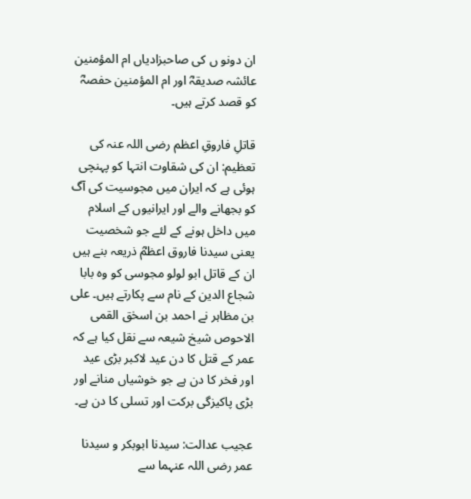ان دونو ں کی صاحبزادیاں ام المؤمنین عائشہ صدیقہؓ اور ام المؤمنین حفصہؓ کو قصد کرتے ہیں۔

قاتلِ فاروقِ اعظم رضی اللہ عنہ کی تعظیم: ان کی شقاوت انتہا کو پہنچی ہوئی ہے کہ ایران میں مجوسیت کی آگ کو بجھانے والے اور ایرانیوں کے اسلام میں داخل ہونے کے لئے جو شخصیت یعنی سیدنا فاروق اعظمؓ ذریعہ بنے ہیں ان کے قاتل ابو لولو مجوسی کو وہ بابا شجاع الدین کے نام سے پکارتے ہیں۔ علی بن مظاہر نے احمد بن اسحٰق القمی الاحوص شیخ شیعہ سے نقل کیا ہے کہ عمر کے قتل کا دن عید لاکبر بڑی عید اور فخر کا دن ہے جو خوشیاں منانے اور بڑی پاکیزگی برکت اور تسلی کا دن ہے۔

عجیب عدالت: سیدنا ابوبکر و سیدنا عمر رضی اللہ عنہما سے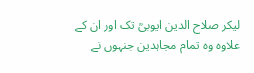لیکر صلاح الدین ایوبیؒ تک اور ان کے علاوہ وہ تمام مجاہدین جنہوں نے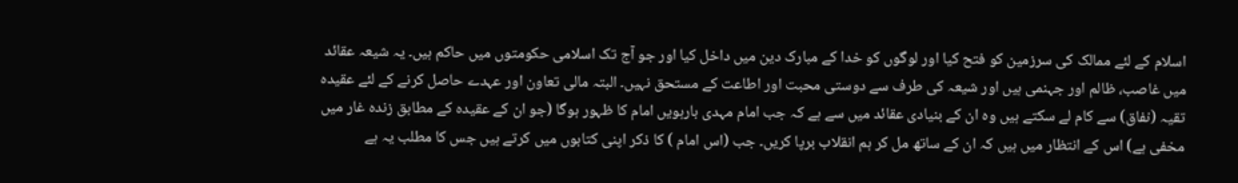اسلام کے لئے ممالک کی سرزمین کو فتح کیا اور لوگوں کو خدا کے مبارک دین میں داخل کیا اور جو آج تک اسلامی حکومتوں میں حاکم ہیں۔ یہ شیعہ عقائد میں غاصب، ظالم اور جہنمی ہیں اور شیعہ کی طرف سے دوستی محبت اور اطاعت کے مستحق نہیں۔ البتہ مالی تعاون اور عہدے حاصل کرنے کے لئے عقیدہ تقیہ (نفاق) سے کام لے سکتے ہیں وہ ان کے بنیادی عقائد میں سے ہے کہ جب امام مہدی بارہویں امام کا ظہور ہوگا (جو ان کے عقیدہ کے مطابق زندہ غار میں مخفی ہے) اس کے انتظار میں ہیں کہ ان کے ساتھ مل کر ہم انقلاب برپا کریں۔ جب (اس امام ) کا ذکر اپنی کتابوں میں کرتے ہیں جس کا مطلب یہ ہے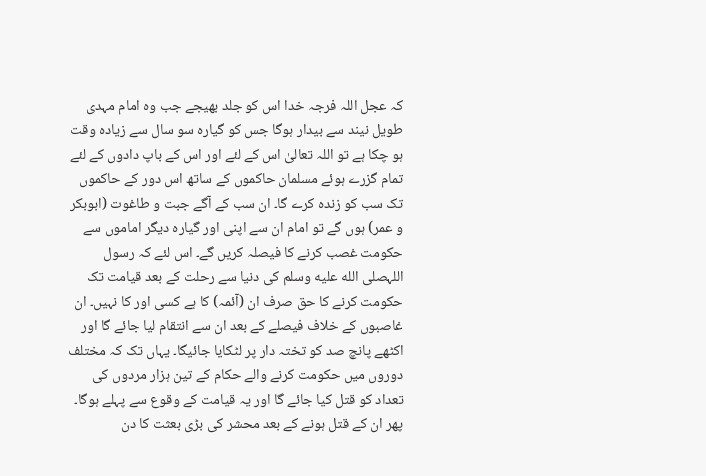کہ عجل اللہ فرجہ خدا اس کو جلد بھیجے جب وہ امام مہدی طویل نیند سے بیدار ہوگا جس کو گیارہ سو سال سے زیادہ وقت ہو چکا ہے تو اللہ تعالیٰ اس کے لئے اور اس کے باپ دادوں کے لئے تمام گزرے ہوئے مسلمان حاکموں کے ساتھ اس دور کے حاکموں تک سب کو زندہ کرے گا۔ ان سب کے آگے جبت و طاغوت (ابوبکر و عمر) ہوں گے تو امام ان سے اپنی اور گیارہ دیگر اماموں سے حکومت غصب کرنے کا فیصلہ کریں گے۔ اس لئے کہ رسول اللہصلى الله عليه وسلم کی دنیا سے رحلت کے بعد قیامت تک حکومت کرنے کا حق صرف ان (آئمہ) کا ہے کسی اور کا نہیں۔ ان غاصبوں کے خلاف فیصلے کے بعد ان سے انتقام لیا جائے گا اور اکٹھے پانچ صد کو تختہ دار پر لٹکایا جائیگا۔ یہاں تک کہ مختلف دوروں میں حکومت کرنے والے حکام کے تین ہزار مردوں کی تعداد کو قتل کیا جائے گا اور یہ قیامت کے وقوع سے پہلے ہوگا۔ پھر ان کے قتل ہونے کے بعد محشر کی بڑی بعثت کا دن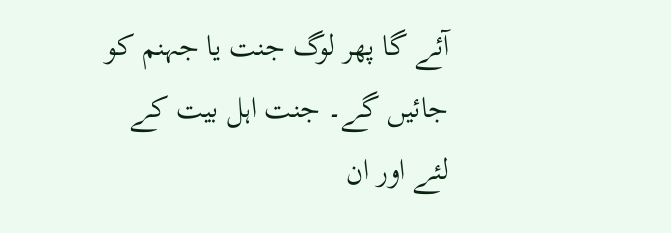آئے گا پھر لوگ جنت یا جہنم کو جائیں گے۔ جنت اہل بیت کے لئے اور ان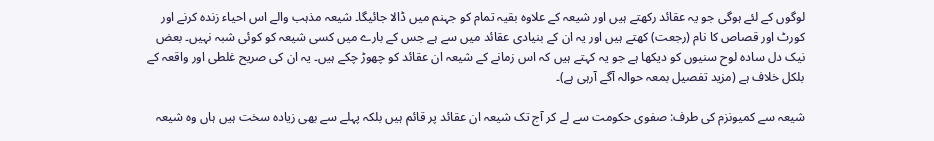لوگوں کے لئے ہوگی جو یہ عقائد رکھتے ہیں اور شیعہ کے علاوہ بقیہ تمام کو جہنم میں ڈالا جائیگا۔ شیعہ مذہب والے اس احیاء زندہ کرنے اور کورٹ اور قصاص کا نام (رجعت) کھتے ہیں اور یہ ان کے بنیادی عقائد میں سے ہے جس کے بارے میں کسی شیعہ کو کوئی شبہ نہیں۔ بعض نیک دل سادہ لوح سنیوں کو دیکھا ہے جو یہ کہتے ہیں کہ اس زمانے کے شیعہ ان عقائد کو چھوڑ چکے ہیں۔ یہ ان کی صریح غلطی اور واقعہ کے بلکل خلاف ہے (مزید تفصیل بمعہ حوالہ آگے آرہی ہے)۔

شیعہ سے کمیونزم کی طرف: صفوی حکومت سے لے کر آج تک شیعہ ان عقائد پر قائم ہیں بلکہ پہلے سے بھی زیادہ سخت ہیں ہاں وہ شیعہ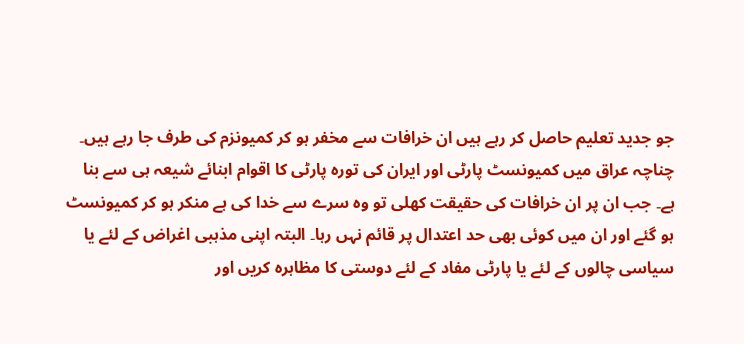جو جدید تعلیم حاصل کر رہے ہیں ان خرافات سے مخفر ہو کر کمیونزم کی طرف جا رہے ہیں۔ چناچہ عراق میں کمیونسٹ پارٹی اور ایران کی تورہ پارٹی کا اقوام ابنائے شیعہ ہی سے بنا ہے۔ جب ان پر ان خرافات کی حقیقت کھلی تو وہ سرے سے خدا کی ہے منکر ہو کر کمیونسٹ ہو گئے اور ان میں کوئی بھی حد اعتدال پر قائم نہں رہا۔ البتہ اپنی مذہبی اغراض کے لئے یا سیاسی چالوں کے لئے یا پارٹی مفاد کے لئے دوستی کا مظاہرہ کریں اور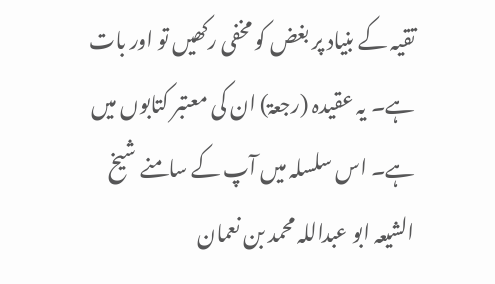تقیہ کے بنیاد پر بغض کو مخفی رکھیں تو اور بات ہے۔ یہ عقیدہ (رجعۃ) ان کی معتبر کتابوں میں ہے۔ اس سلسلہ میں آپ کے سامنے شیخ الشیعہ ابو عبداللہ محمد بن نعمان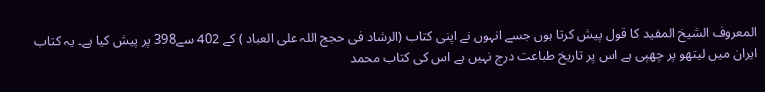المعروف الشیخ المفید کا قول پیش کرتا ہوں جسے انہوں نے اپنی کتاب (الرشاد فی حجج اللہ علی العباد ) کے 402 سے398 پر پیش کیا ہے۔ یہ کتاب ایران میں لیتھو پر چھپی ہے اس پر تاریخ طباعت درج نہیں ہے اس کی کتاب محمد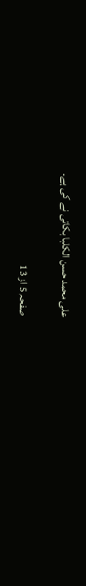علی محمد حسن الکلبا بکاتی نے کی ہے۔

صفحہ 5 از 13